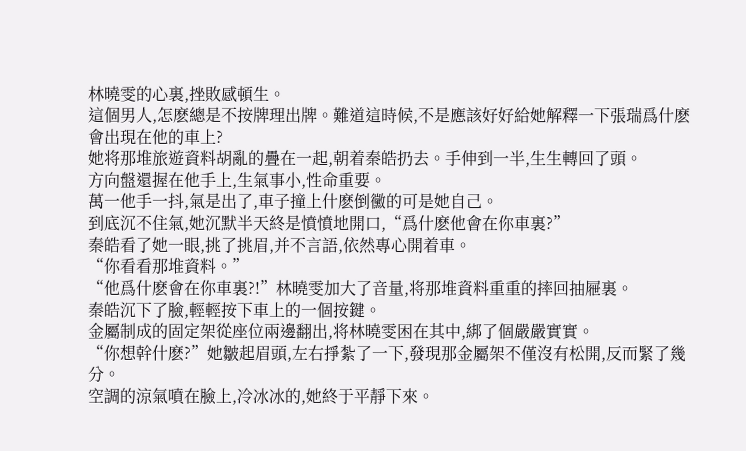林曉雯的心裏,挫敗感頓生。
這個男人,怎麽總是不按牌理出牌。難道這時候,不是應該好好給她解釋一下張瑞爲什麽會出現在他的車上?
她将那堆旅遊資料胡亂的疊在一起,朝着秦皓扔去。手伸到一半,生生轉回了頭。
方向盤還握在他手上,生氣事小,性命重要。
萬一他手一抖,氣是出了,車子撞上什麽倒黴的可是她自己。
到底沉不住氣,她沉默半天終是憤憤地開口,“爲什麽他會在你車裏?”
秦皓看了她一眼,挑了挑眉,并不言語,依然專心開着車。
“你看看那堆資料。”
“他爲什麽會在你車裏?!”林曉雯加大了音量,将那堆資料重重的摔回抽屜裏。
秦皓沉下了臉,輕輕按下車上的一個按鍵。
金屬制成的固定架從座位兩邊翻出,将林曉雯困在其中,綁了個嚴嚴實實。
“你想幹什麽?”她皺起眉頭,左右掙紮了一下,發現那金屬架不僅沒有松開,反而緊了幾分。
空調的涼氣噴在臉上,冷冰冰的,她終于平靜下來。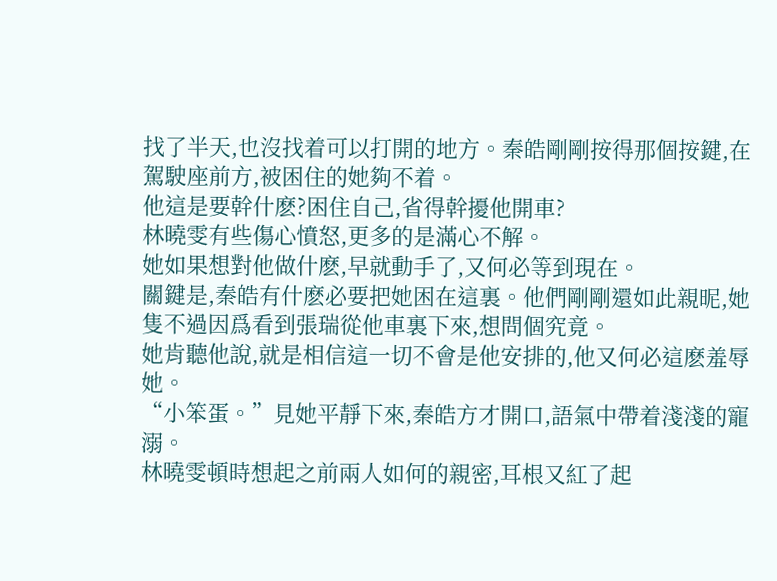找了半天,也沒找着可以打開的地方。秦皓剛剛按得那個按鍵,在駕駛座前方,被困住的她夠不着。
他這是要幹什麽?困住自己,省得幹擾他開車?
林曉雯有些傷心憤怒,更多的是滿心不解。
她如果想對他做什麽,早就動手了,又何必等到現在。
關鍵是,秦皓有什麽必要把她困在這裏。他們剛剛還如此親昵,她隻不過因爲看到張瑞從他車裏下來,想問個究竟。
她肯聽他說,就是相信這一切不會是他安排的,他又何必這麽羞辱她。
“小笨蛋。”見她平靜下來,秦皓方才開口,語氣中帶着淺淺的寵溺。
林曉雯頓時想起之前兩人如何的親密,耳根又紅了起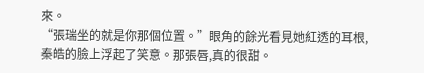來。
“張瑞坐的就是你那個位置。”眼角的餘光看見她紅透的耳根,秦皓的臉上浮起了笑意。那張唇,真的很甜。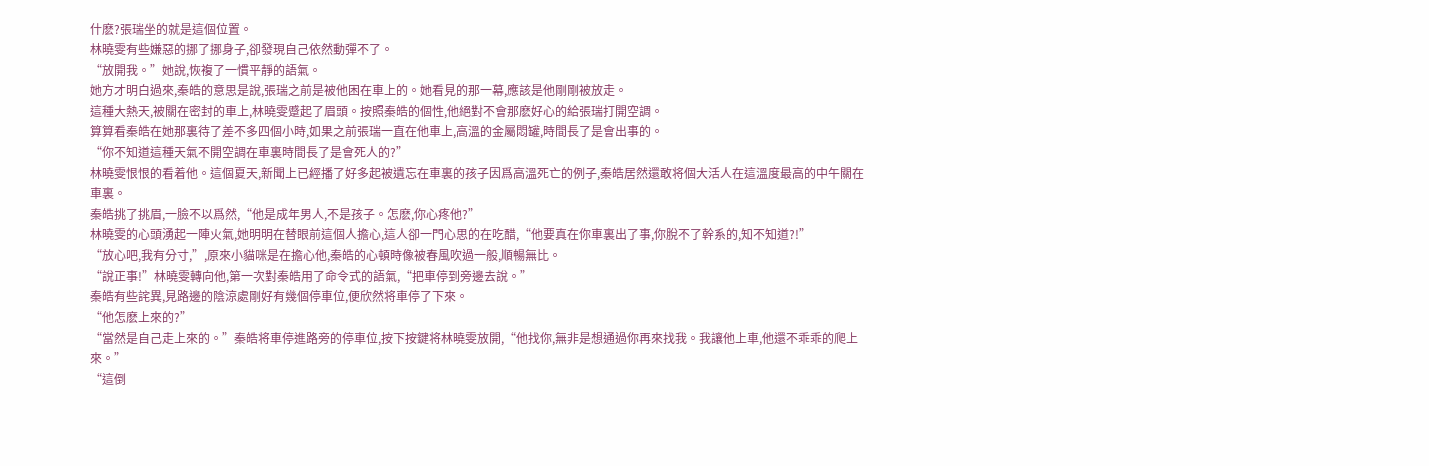什麽?張瑞坐的就是這個位置。
林曉雯有些嫌惡的挪了挪身子,卻發現自己依然動彈不了。
“放開我。”她說,恢複了一慣平靜的語氣。
她方才明白過來,秦皓的意思是說,張瑞之前是被他困在車上的。她看見的那一幕,應該是他剛剛被放走。
這種大熱天,被關在密封的車上,林曉雯蹙起了眉頭。按照秦皓的個性,他絕對不會那麽好心的給張瑞打開空調。
算算看秦皓在她那裏待了差不多四個小時,如果之前張瑞一直在他車上,高溫的金屬悶罐,時間長了是會出事的。
“你不知道這種天氣不開空調在車裏時間長了是會死人的?”
林曉雯恨恨的看着他。這個夏天,新聞上已經播了好多起被遺忘在車裏的孩子因爲高溫死亡的例子,秦皓居然還敢将個大活人在這溫度最高的中午關在車裏。
秦皓挑了挑眉,一臉不以爲然,“他是成年男人,不是孩子。怎麽,你心疼他?”
林曉雯的心頭湧起一陣火氣,她明明在替眼前這個人擔心,這人卻一門心思的在吃醋,“他要真在你車裏出了事,你脫不了幹系的,知不知道?!”
“放心吧,我有分寸,”,原來小貓咪是在擔心他,秦皓的心頓時像被春風吹過一般,順暢無比。
“說正事!”林曉雯轉向他,第一次對秦皓用了命令式的語氣,“把車停到旁邊去說。”
秦皓有些詫異,見路邊的陰涼處剛好有幾個停車位,便欣然将車停了下來。
“他怎麽上來的?”
“當然是自己走上來的。”秦皓将車停進路旁的停車位,按下按鍵将林曉雯放開,“他找你,無非是想通過你再來找我。我讓他上車,他還不乖乖的爬上來。”
“這倒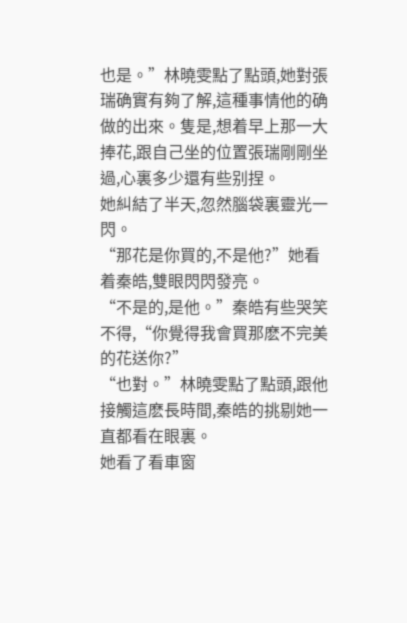也是。”林曉雯點了點頭,她對張瑞确實有夠了解,這種事情他的确做的出來。隻是,想着早上那一大捧花,跟自己坐的位置張瑞剛剛坐過,心裏多少還有些别捏。
她糾結了半天,忽然腦袋裏靈光一閃。
“那花是你買的,不是他?”她看着秦皓,雙眼閃閃發亮。
“不是的,是他。”秦皓有些哭笑不得,“你覺得我會買那麽不完美的花送你?”
“也對。”林曉雯點了點頭,跟他接觸這麽長時間,秦皓的挑剔她一直都看在眼裏。
她看了看車窗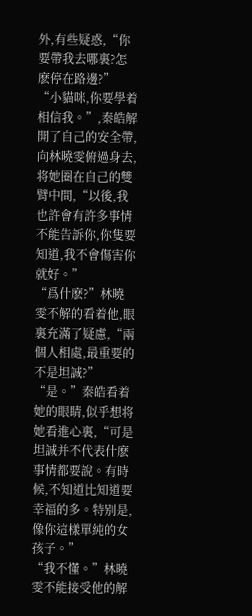外,有些疑惑,“你要帶我去哪裏?怎麽停在路邊?”
“小貓咪,你要學着相信我。”,秦皓解開了自己的安全帶,向林曉雯俯過身去,将她圈在自己的雙臂中間,“以後,我也許會有許多事情不能告訴你,你隻要知道,我不會傷害你就好。”
“爲什麽?”林曉雯不解的看着他,眼裏充滿了疑慮,“兩個人相處,最重要的不是坦誠?”
“是。”秦皓看着她的眼睛,似乎想将她看進心裏,“可是坦誠并不代表什麽事情都要說。有時候,不知道比知道要幸福的多。特别是,像你這樣單純的女孩子。”
“我不懂。”林曉雯不能接受他的解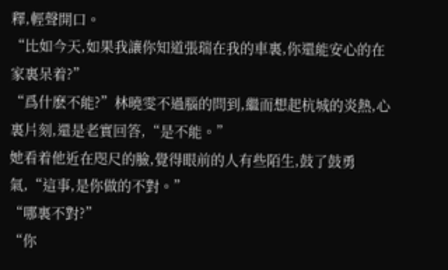釋,輕聲開口。
“比如今天,如果我讓你知道張瑞在我的車裏,你還能安心的在家裏呆着?”
“爲什麽不能?”林曉雯不過腦的問到,繼而想起杭城的炎熱,心裏片刻,還是老實回答,“是不能。”
她看着他近在咫尺的臉,覺得眼前的人有些陌生,鼓了鼓勇氣,“這事,是你做的不對。”
“哪裏不對?”
“你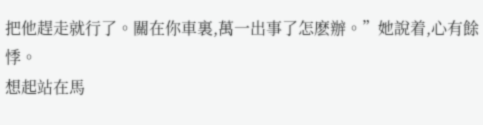把他趕走就行了。關在你車裏,萬一出事了怎麽辦。”她說着,心有餘悸。
想起站在馬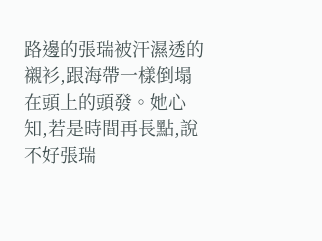路邊的張瑞被汗濕透的襯衫,跟海帶一樣倒塌在頭上的頭發。她心知,若是時間再長點,說不好張瑞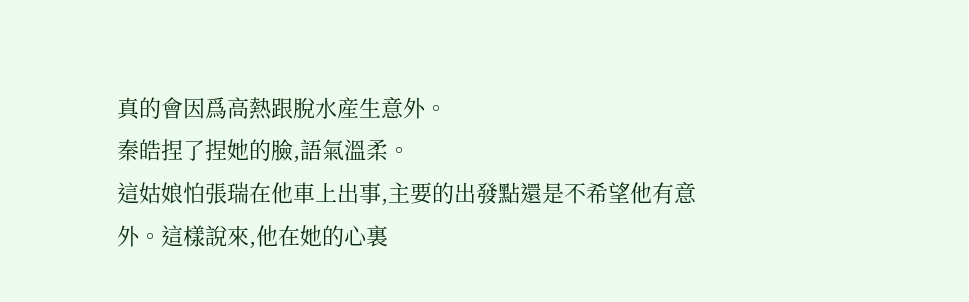真的會因爲高熱跟脫水産生意外。
秦皓捏了捏她的臉,語氣溫柔。
這姑娘怕張瑞在他車上出事,主要的出發點還是不希望他有意外。這樣說來,他在她的心裏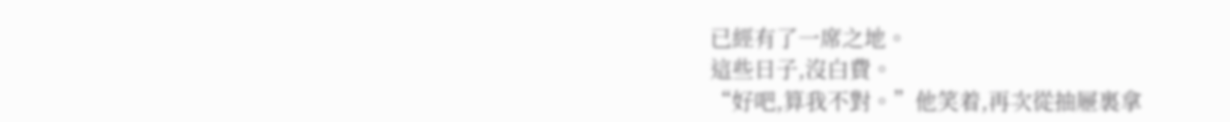已經有了一席之地。
這些日子,沒白費。
“好吧,算我不對。”他笑着,再次從抽屜裏拿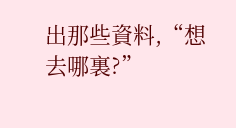出那些資料,“想去哪裏?”